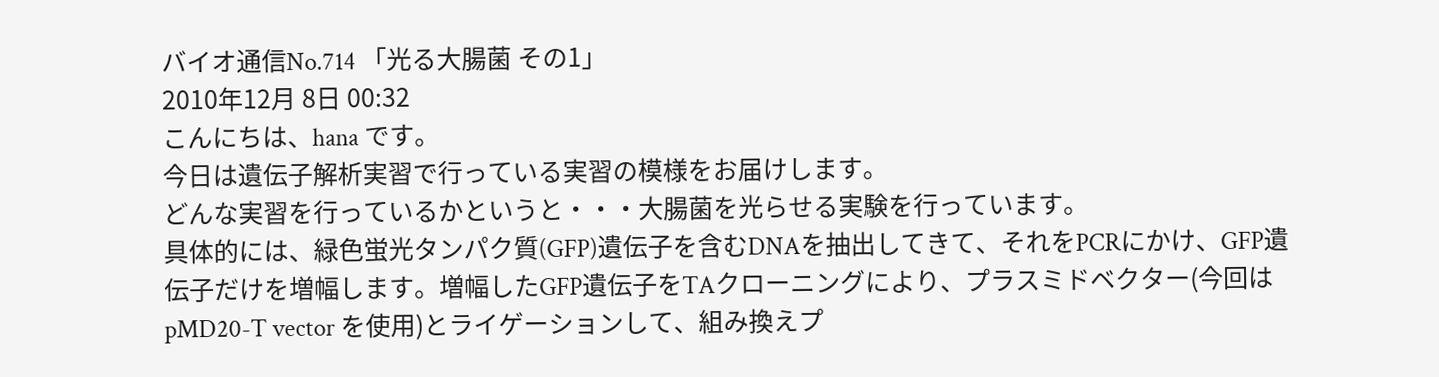バイオ通信No.714 「光る大腸菌 その1」
2010年12月 8日 00:32
こんにちは、hana です。
今日は遺伝子解析実習で行っている実習の模様をお届けします。
どんな実習を行っているかというと・・・大腸菌を光らせる実験を行っています。
具体的には、緑色蛍光タンパク質(GFP)遺伝子を含むDNAを抽出してきて、それをPCRにかけ、GFP遺伝子だけを増幅します。増幅したGFP遺伝子をTAクローニングにより、プラスミドベクター(今回はpMD20-T vector を使用)とライゲーションして、組み換えプ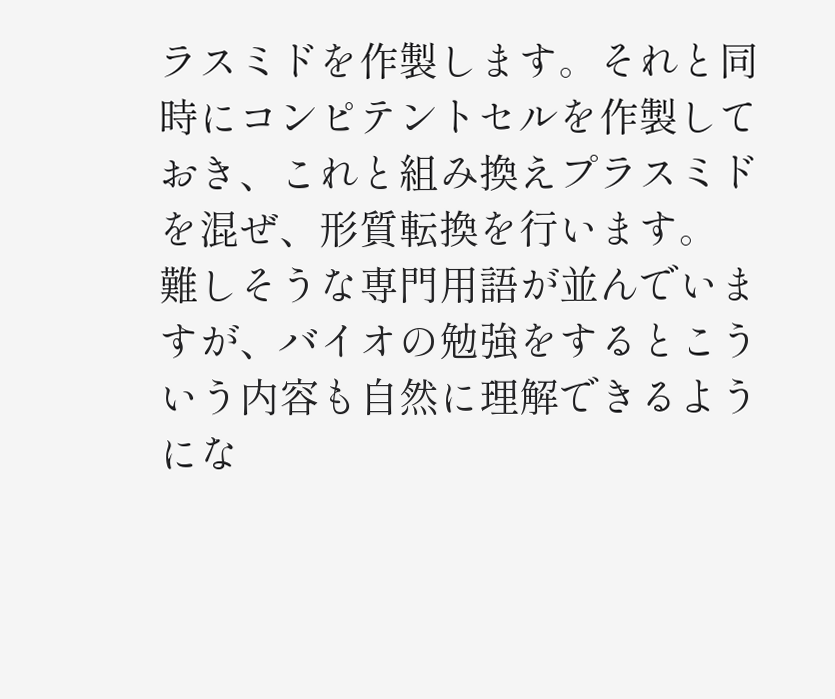ラスミドを作製します。それと同時にコンピテントセルを作製しておき、これと組み換えプラスミドを混ぜ、形質転換を行います。
難しそうな専門用語が並んでいますが、バイオの勉強をするとこういう内容も自然に理解できるようにな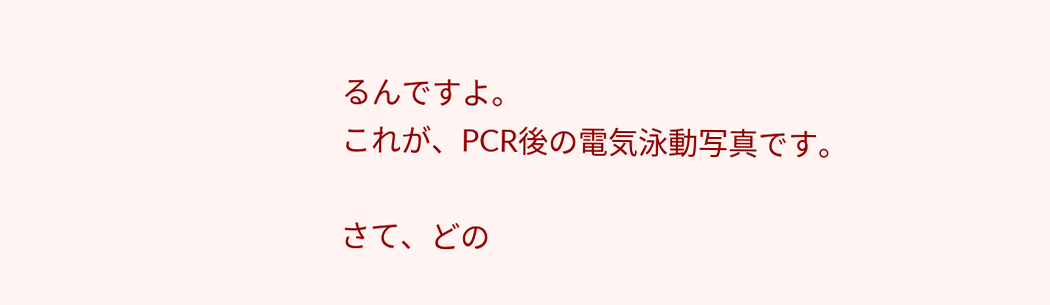るんですよ。
これが、PCR後の電気泳動写真です。

さて、どの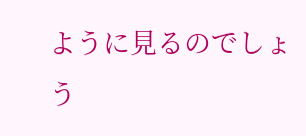ように見るのでしょう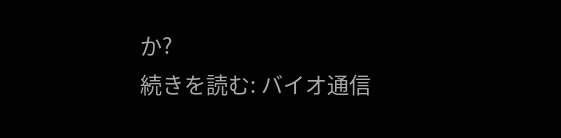か?
続きを読む: バイオ通信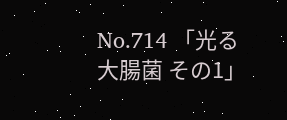No.714 「光る大腸菌 その1」